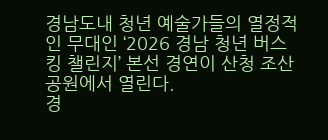경남도내 청년 예술가들의 열정적인 무대인 ‘2026 경남 청년 버스킹 챌린지’ 본선 경연이 산청 조산공원에서 열린다.
경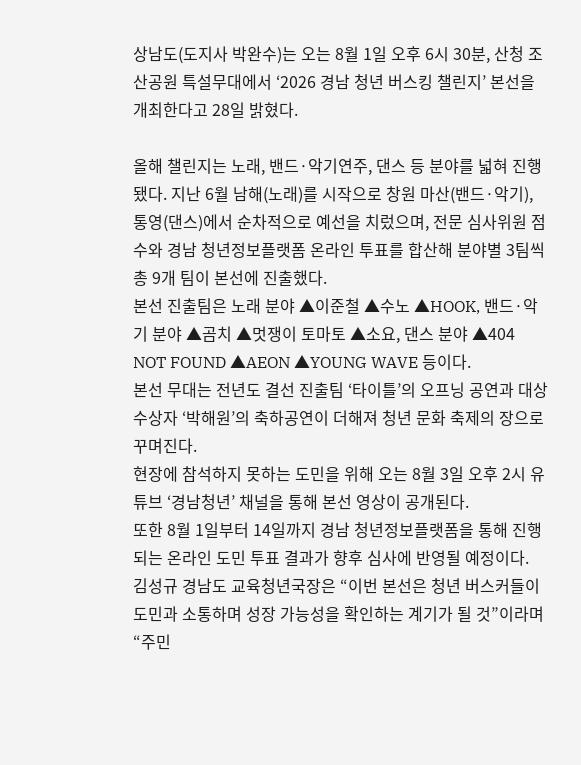상남도(도지사 박완수)는 오는 8월 1일 오후 6시 30분, 산청 조산공원 특설무대에서 ‘2026 경남 청년 버스킹 챌린지’ 본선을 개최한다고 28일 밝혔다.

올해 챌린지는 노래, 밴드·악기연주, 댄스 등 분야를 넓혀 진행됐다. 지난 6월 남해(노래)를 시작으로 창원 마산(밴드·악기), 통영(댄스)에서 순차적으로 예선을 치렀으며, 전문 심사위원 점수와 경남 청년정보플랫폼 온라인 투표를 합산해 분야별 3팀씩 총 9개 팀이 본선에 진출했다.
본선 진출팀은 노래 분야 ▲이준철 ▲수노 ▲HOOK, 밴드·악기 분야 ▲곰치 ▲멋쟁이 토마토 ▲소요, 댄스 분야 ▲404 NOT FOUND ▲AEON ▲YOUNG WAVE 등이다.
본선 무대는 전년도 결선 진출팀 ‘타이틀’의 오프닝 공연과 대상 수상자 ‘박해원’의 축하공연이 더해져 청년 문화 축제의 장으로 꾸며진다.
현장에 참석하지 못하는 도민을 위해 오는 8월 3일 오후 2시 유튜브 ‘경남청년’ 채널을 통해 본선 영상이 공개된다.
또한 8월 1일부터 14일까지 경남 청년정보플랫폼을 통해 진행되는 온라인 도민 투표 결과가 향후 심사에 반영될 예정이다.
김성규 경남도 교육청년국장은 “이번 본선은 청년 버스커들이 도민과 소통하며 성장 가능성을 확인하는 계기가 될 것”이라며 “주민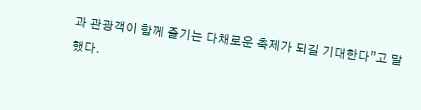과 관광객이 함께 즐기는 다채로운 축제가 되길 기대한다”고 말했다.